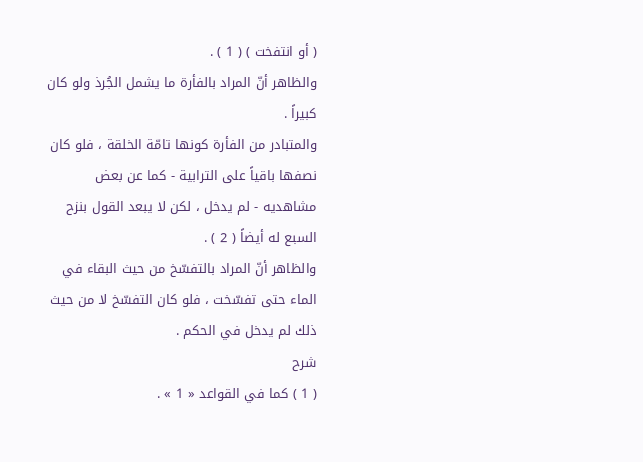( أو انتفخت ) ( 1 ) .
والظاهر أنّ المراد بالفأرة ما يشمل الجُرذ ولو كان كبيراً .
والمتبادر من الفأرة كونها تامّة الخلقة ، فلو كان نصفها باقياً على الترابية - كما عن بعض مشاهديه - لم يدخل ، لكن لا يبعد القول بنزح السبع له أيضاً ( 2 ) .
والظاهر أنّ المراد بالتفسّخ من حيث البقاء في الماء حتى تفسّخت ، فلو كان التفسّخ لا من حيث ذلك لم يدخل في الحكم .
شرح
( 1 ) كما في القواعد « 1 » .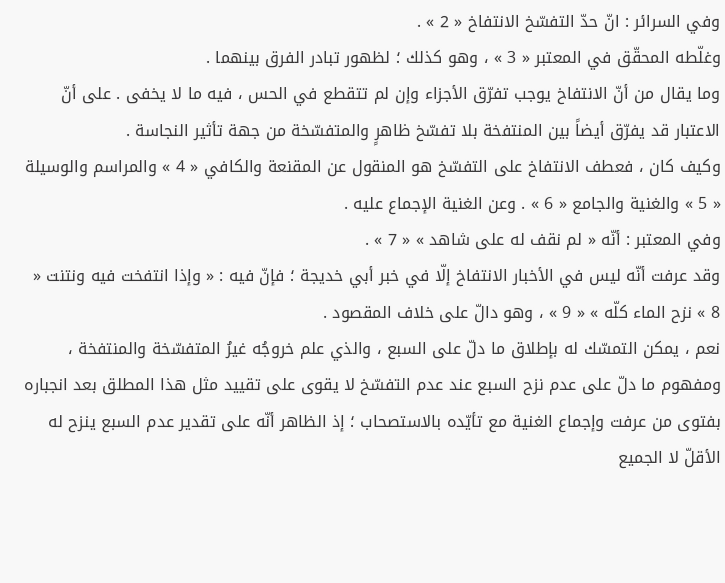وفي السرائر : انّ حدّ التفسّخ الانتفاخ « 2 » .
وغلّطه المحقّق في المعتبر « 3 » ، وهو كذلك ؛ لظهور تبادر الفرق بينهما .
وما يقال من أنّ الانتفاخ يوجب تفرّق الأجزاء وإن لم تتقطع في الحس ، فيه ما لا يخفى . على أنّ الاعتبار قد يفرّق أيضاً بين المنتفخة بلا تفسّخ ظاهرٍ والمتفسّخة من جهة تأثير النجاسة .
وكيف كان ، فعطف الانتفاخ على التفسّخ هو المنقول عن المقنعة والكافي « 4 » والمراسم والوسيلة « 5 » والغنية والجامع « 6 » . وعن الغنية الإجماع عليه .
وفي المعتبر : أنّه « لم نقف له على شاهد » « 7 » .
وقد عرفت أنّه ليس في الأخبار الانتفاخ إلّا في خبر أبي خديجة ؛ فإنّ فيه : « وإذا انتفخت فيه ونتنت « 8 » نزح الماء كلّه » « 9 » ، وهو دالّ على خلاف المقصود .
نعم ، يمكن التمسّك له بإطلاق ما دلّ على السبع ، والذي علم خروجُه غيرُ المتفسّخة والمنتفخة ، ومفهوم ما دلّ على عدم نزح السبع عند عدم التفسّخ لا يقوى على تقييد مثل هذا المطلق بعد انجباره بفتوى من عرفت وإجماع الغنية مع تأيّده بالاستصحاب ؛ إذ الظاهر أنّه على تقدير عدم السبع ينزح له الأقلّ لا الجميع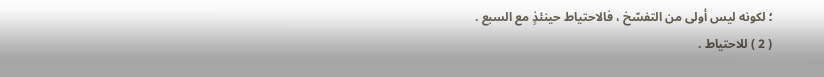؛ لكونه ليس أولى من التفسّخ ، فالاحتياط حينئذٍ مع السبع .
( 2 ) للاحتياط .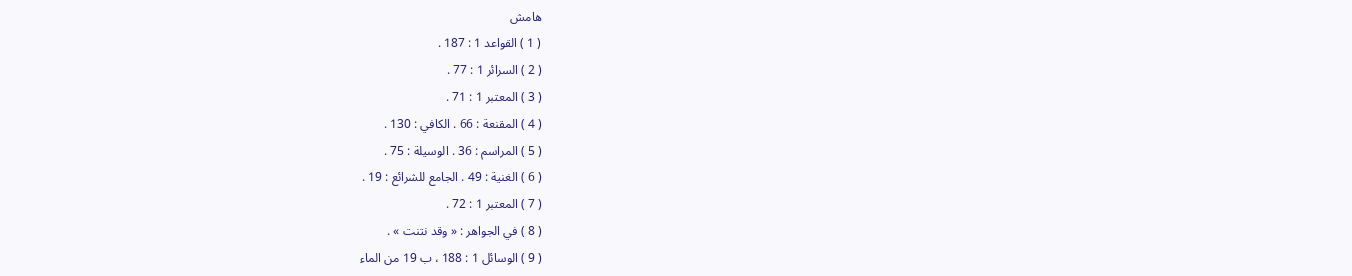هامش
( 1 ) القواعد 1 : 187 .
( 2 ) السرائر 1 : 77 .
( 3 ) المعتبر 1 : 71 .
( 4 ) المقنعة : 66 . الكافي : 130 .
( 5 ) المراسم : 36 . الوسيلة : 75 .
( 6 ) الغنية : 49 . الجامع للشرائع : 19 .
( 7 ) المعتبر 1 : 72 .
( 8 ) في الجواهر : « وقد نتنت » .
( 9 ) الوسائل 1 : 188 ، ب 19 من الماء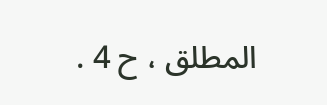المطلق ، ح 4 .